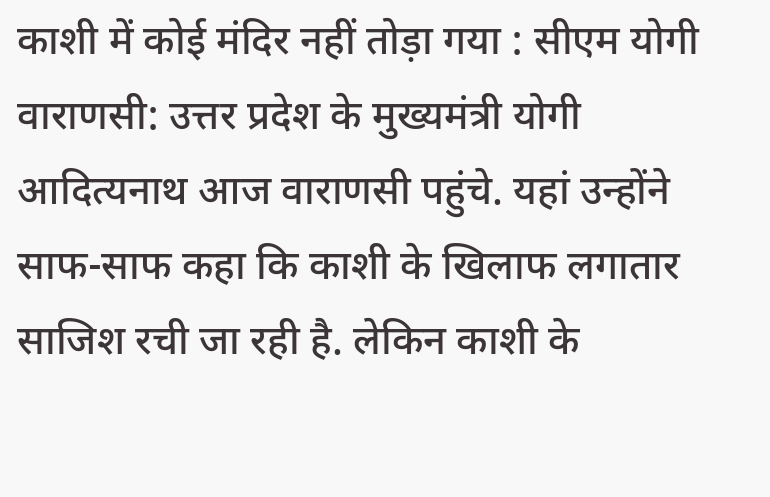काशी में कोई मंदिर नहीं तोड़ा गया : सीएम योगी
वाराणसी: उत्तर प्रदेश के मुख्यमंत्री योगी आदित्यनाथ आज वाराणसी पहुंचे. यहां उन्होंने साफ-साफ कहा कि काशी के खिलाफ लगातार साजिश रची जा रही है. लेकिन काशी के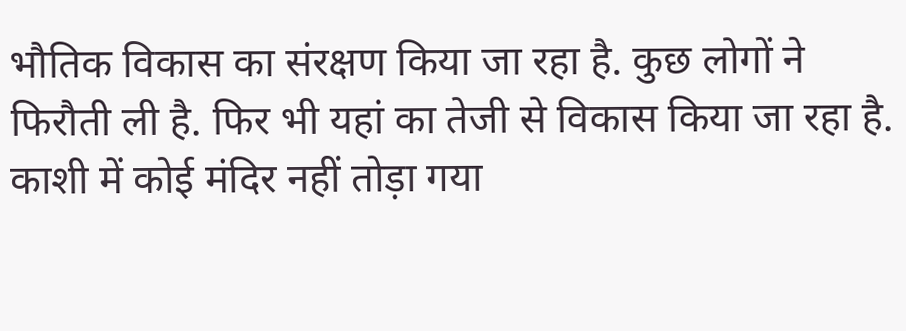भौतिक विकास का संरक्षण किया जा रहा है. कुछ लोगों ने फिरौती ली है. फिर भी यहां का तेजी से विकास किया जा रहा है. काशी में कोई मंदिर नहीं तोड़ा गया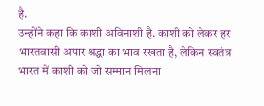है.
उन्होंने कहा कि काशी अविनाशी है. काशी को लेकर हर भारतवासी अपार श्रद्धा का भाव रखता है, लेकिन स्वतंत्र भारत में काशी को जो सम्मान मिलना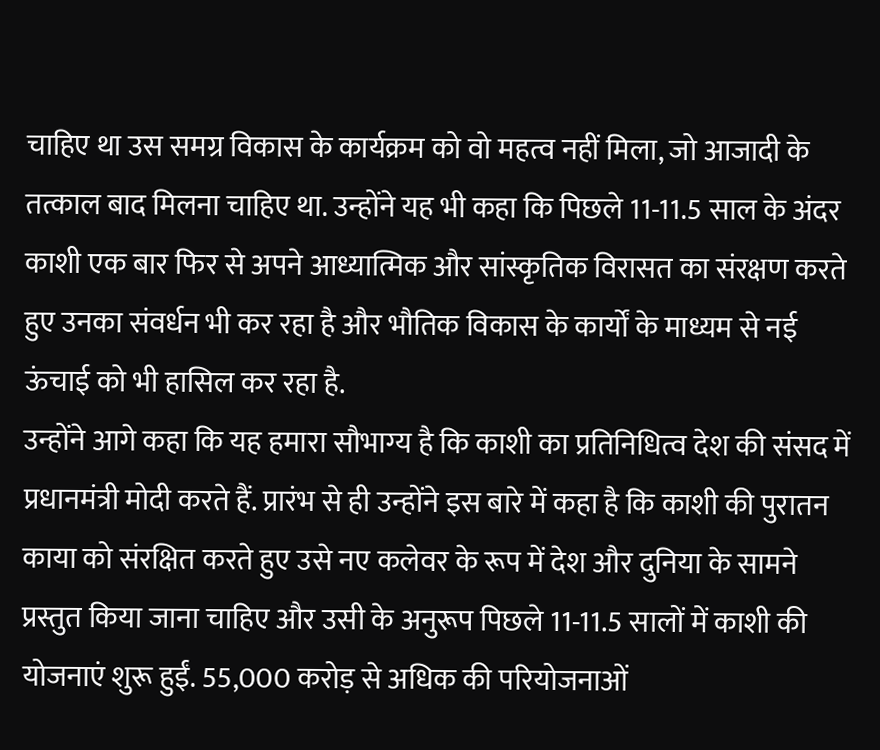चाहिए था उस समग्र विकास के कार्यक्रम को वो महत्व नहीं मिला, जो आजादी के तत्काल बाद मिलना चाहिए था. उन्होंने यह भी कहा कि पिछले 11-11.5 साल के अंदर काशी एक बार फिर से अपने आध्यात्मिक और सांस्कृतिक विरासत का संरक्षण करते हुए उनका संवर्धन भी कर रहा है और भौतिक विकास के कार्यों के माध्यम से नई ऊंचाई को भी हासिल कर रहा है.
उन्होंने आगे कहा कि यह हमारा सौभाग्य है कि काशी का प्रतिनिधित्व देश की संसद में प्रधानमंत्री मोदी करते हैं. प्रारंभ से ही उन्होंने इस बारे में कहा है कि काशी की पुरातन काया को संरक्षित करते हुए उसे नए कलेवर के रूप में देश और दुनिया के सामने प्रस्तुत किया जाना चाहिए और उसी के अनुरूप पिछले 11-11.5 सालों में काशी की योजनाएं शुरू हुईं. 55,000 करोड़ से अधिक की परियोजनाओं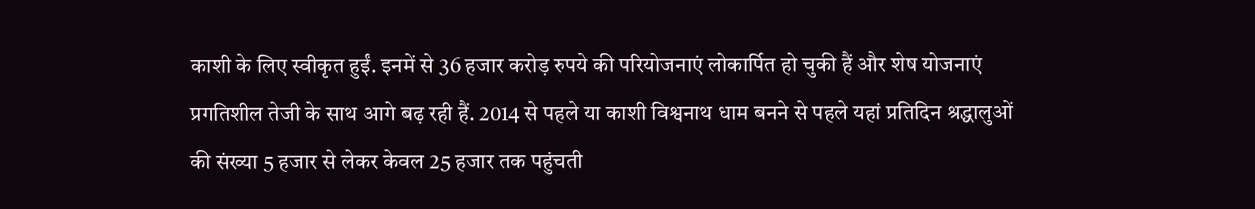काशी के लिए स्वीकृत हुईं. इनमें से 36 हजार करोड़ रुपये की परियोजनाएं लोकार्पित हो चुकी हैं और शेष योजनाएं प्रगतिशील तेजी के साथ आगे बढ़ रही हैं. 2014 से पहले या काशी विश्वनाथ धाम बनने से पहले यहां प्रतिदिन श्रद्धालुओं की संख्या 5 हजार से लेकर केवल 25 हजार तक पहुंचती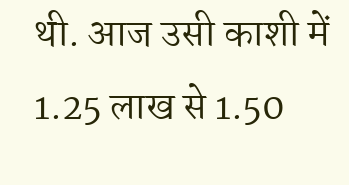थी. आज उसी काशी में 1.25 लाख से 1.50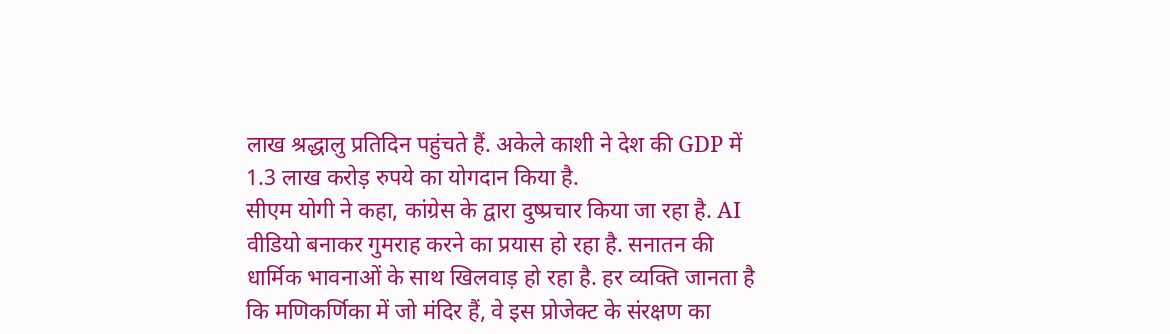लाख श्रद्धालु प्रतिदिन पहुंचते हैं. अकेले काशी ने देश की GDP में 1.3 लाख करोड़ रुपये का योगदान किया है.
सीएम योगी ने कहा, कांग्रेस के द्वारा दुष्प्रचार किया जा रहा है. AI वीडियो बनाकर गुमराह करने का प्रयास हो रहा है. सनातन की धार्मिक भावनाओं के साथ खिलवाड़ हो रहा है. हर व्यक्ति जानता है कि मणिकर्णिका में जो मंदिर हैं, वे इस प्रोजेक्ट के संरक्षण का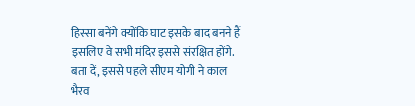हिस्सा बनेंगे क्योंकि घाट इसके बाद बनने हैं इसलिए वे सभी मंदिर इससे संरक्षित होंगे. बता दें, इससे पहले सीएम योगी ने काल भैरव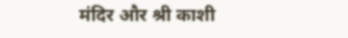मंदिर और श्री काशी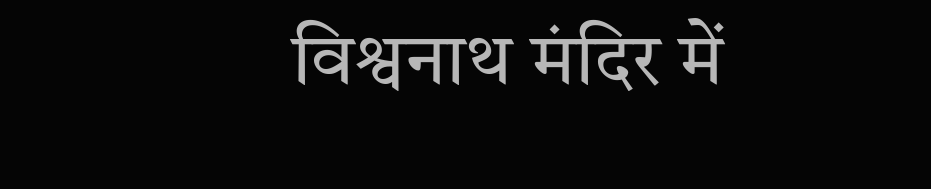विश्वनाथ मंदिर में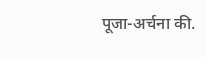पूजा-अर्चना की.